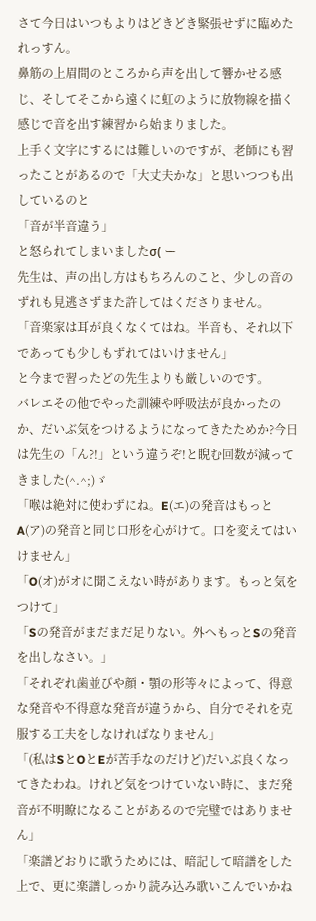さて今日はいつもよりはどきどき緊張せずに臨めたれっすん。
鼻筋の上眉間のところから声を出して響かせる感じ、そしてそこから遠くに虹のように放物線を描く感じで音を出す練習から始まりました。
上手く文字にするには難しいのですが、老師にも習ったことがあるので「大丈夫かな」と思いつつも出しているのと
「音が半音違う」
と怒られてしまいましたσ( ー
先生は、声の出し方はもちろんのこと、少しの音のずれも見逃さずまた許してはくださりません。
「音楽家は耳が良くなくてはね。半音も、それ以下であっても少しもずれてはいけません」
と今まで習ったどの先生よりも厳しいのです。
バレエその他でやった訓練や呼吸法が良かったのか、だいぶ気をつけるようになってきたためか?今日は先生の「ん?!」という違うぞ!と睨む回数が減ってきました(^.^;)ゞ
「喉は絶対に使わずにね。E(エ)の発音はもっとA(ア)の発音と同じ口形を心がけて。口を変えてはいけません」
「O(オ)がオに聞こえない時があります。もっと気をつけて」
「Sの発音がまだまだ足りない。外へもっとSの発音を出しなさい。」
「それぞれ歯並びや顔・顎の形等々によって、得意な発音や不得意な発音が違うから、自分でそれを克服する工夫をしなければなりません」
「(私はSとOとEが苦手なのだけど)だいぶ良くなってきたわね。けれど気をつけていない時に、まだ発音が不明瞭になることがあるので完璧ではありません」
「楽譜どおりに歌うためには、暗記して暗譜をした上で、更に楽譜しっかり読み込み歌いこんでいかね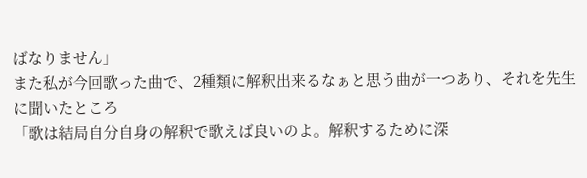ばなりません」
また私が今回歌った曲で、2種類に解釈出来るなぁと思う曲が一つあり、それを先生に聞いたところ
「歌は結局自分自身の解釈で歌えば良いのよ。解釈するために深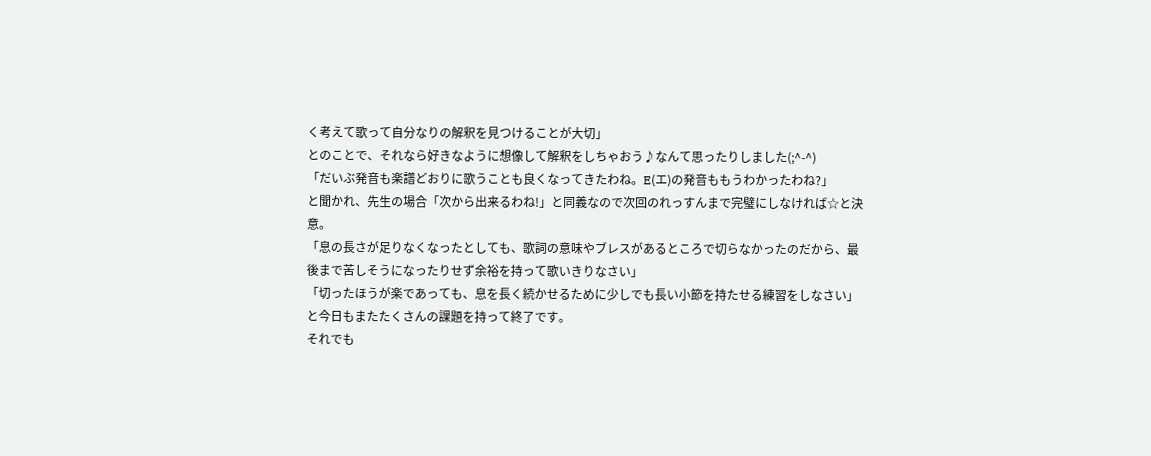く考えて歌って自分なりの解釈を見つけることが大切」
とのことで、それなら好きなように想像して解釈をしちゃおう♪なんて思ったりしました(;^-^)
「だいぶ発音も楽譜どおりに歌うことも良くなってきたわね。E(エ)の発音ももうわかったわね?」
と聞かれ、先生の場合「次から出来るわね!」と同義なので次回のれっすんまで完璧にしなければ☆と決意。
「息の長さが足りなくなったとしても、歌詞の意味やブレスがあるところで切らなかったのだから、最後まで苦しそうになったりせず余裕を持って歌いきりなさい」
「切ったほうが楽であっても、息を長く続かせるために少しでも長い小節を持たせる練習をしなさい」
と今日もまたたくさんの課題を持って終了です。
それでも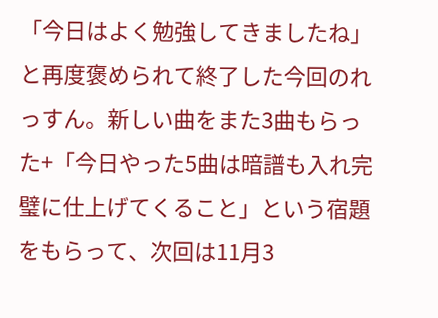「今日はよく勉強してきましたね」
と再度褒められて終了した今回のれっすん。新しい曲をまた3曲もらった+「今日やった5曲は暗譜も入れ完璧に仕上げてくること」という宿題をもらって、次回は11月3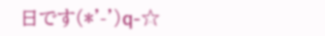日です(*'-')q-☆